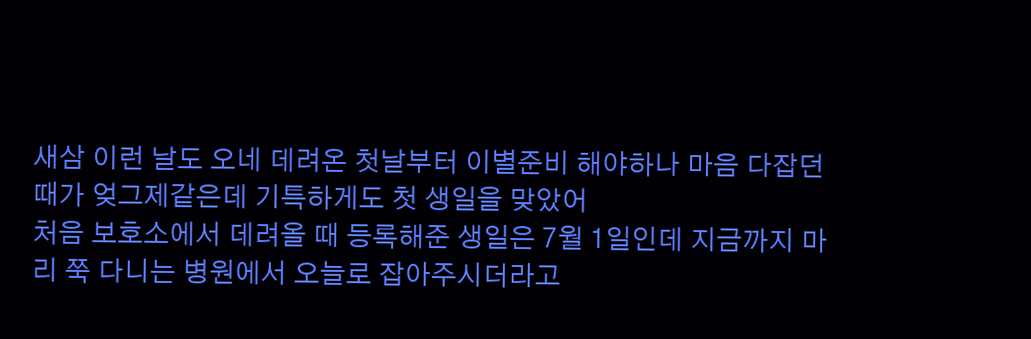새삼 이런 날도 오네 데려온 첫날부터 이별준비 해야하나 마음 다잡던 때가 엊그제같은데 기특하게도 첫 생일을 맞았어
처음 보호소에서 데려올 때 등록해준 생일은 7월 1일인데 지금까지 마리 쭉 다니는 병원에서 오늘로 잡아주시더라고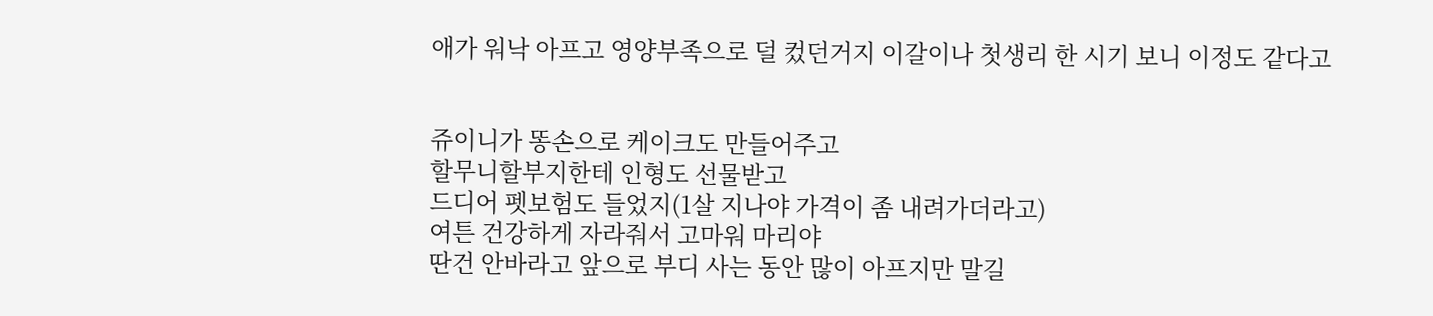애가 워낙 아프고 영양부족으로 덜 컸던거지 이갈이나 첫생리 한 시기 보니 이정도 같다고


쥬이니가 똥손으로 케이크도 만들어주고
할무니할부지한테 인형도 선물받고
드디어 펫보험도 들었지(1살 지나야 가격이 좀 내려가더라고)
여튼 건강하게 자라줘서 고마워 마리야
딴건 안바라고 앞으로 부디 사는 동안 많이 아프지만 말길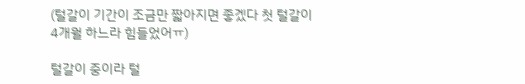(털갈이 기간이 조금만 짧아지면 좋겠다 첫 털갈이 4개월 하느라 힘들었어ㅠ)

털갈이 중이라 털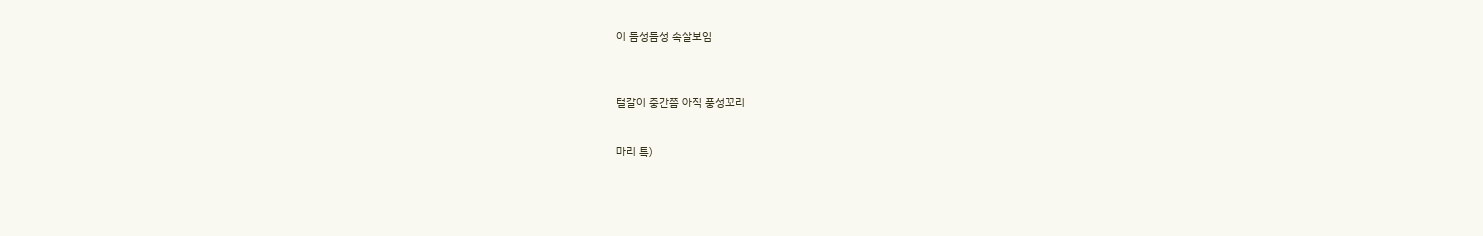이 듬성듬성 속살보임



털갈이 중간쯤 아직 풍성꼬리


마리 특)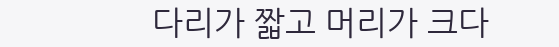다리가 짧고 머리가 크다